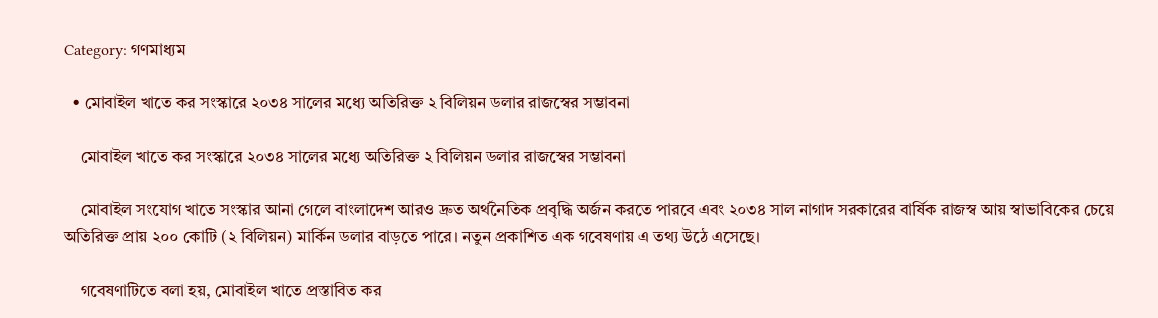Category: গণমাধ্যম

  • মোবাইল খাতে কর সংস্কারে ২০৩৪ সালের মধ্যে অতিরিক্ত ২ বিলিয়ন ডলার রাজস্বের সম্ভাবনা

    মোবাইল খাতে কর সংস্কারে ২০৩৪ সালের মধ্যে অতিরিক্ত ২ বিলিয়ন ডলার রাজস্বের সম্ভাবনা

    মোবাইল সংযোগ খাতে সংস্কার আনা গেলে বাংলাদেশ আরও দ্রুত অর্থনৈতিক প্রবৃদ্ধি অর্জন করতে পারবে এবং ২০৩৪ সাল নাগাদ সরকারের বার্ষিক রাজস্ব আয় স্বাভাবিকের চেয়ে অতিরিক্ত প্রায় ২০০ কোটি (২ বিলিয়ন) মার্কিন ডলার বাড়তে পারে। নতুন প্রকাশিত এক গবেষণায় এ তথ্য উঠে এসেছে।

    গবেষণাটিতে বলা হয়, মোবাইল খাতে প্রস্তাবিত কর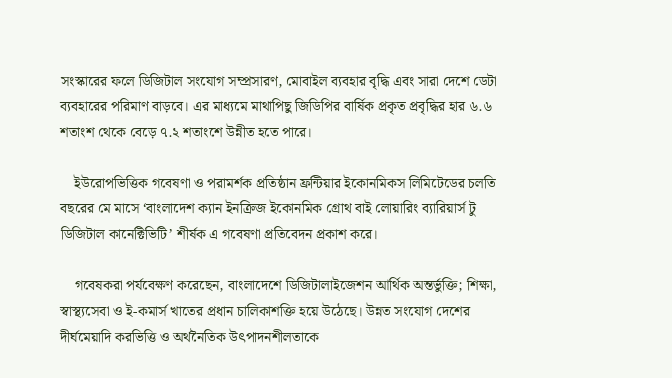সংস্কারের ফলে ডিজিটাল সংযোগ সম্প্রসারণ, মোবাইল ব্যবহার বৃদ্ধি এবং সারা দেশে ডেটা ব্যবহারের পরিমাণ বাড়বে। এর মাধ্যমে মাথাপিছু জিডিপির বার্ষিক প্রকৃত প্রবৃদ্ধির হার ৬.৬ শতাংশ থেকে বেড়ে ৭.২ শতাংশে উন্নীত হতে পারে।

    ইউরোপভিত্তিক গবেষণা ও পরামর্শক প্রতিষ্ঠান ফ্রন্টিয়ার ইকোনমিকস লিমিটেডের চলতি বছরের মে মাসে ‘বাংলাদেশ ক্যান ইনক্রিজ ইকোনমিক গ্রোথ বাই লোয়ারিং ব্যারিয়ার্স টু ডিজিটাল কানেক্টিভিটি’ শীর্ষক এ গবেষণা প্রতিবেদন প্রকাশ করে।

    গবেষকরা পর্যবেক্ষণ করেছেন, বাংলাদেশে ডিজিটালাইজেশন আর্থিক অন্তর্ভুক্তি; শিক্ষা, স্বাস্থ্যসেবা ও ই-কমার্স খাতের প্রধান চালিকাশক্তি হয়ে উঠেছে। উন্নত সংযোগ দেশের দীর্ঘমেয়াদি করভিত্তি ও অর্থনৈতিক উৎপাদনশীলতাকে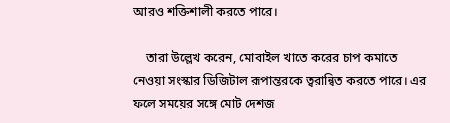আরও শক্তিশালী করতে পারে।

    তারা উল্লেখ করেন, মোবাইল খাতে করের চাপ কমাতে নেওয়া সংস্কার ডিজিটাল রূপান্তরকে ত্বরান্বিত করতে পারে। এর ফলে সময়ের সঙ্গে মোট দেশজ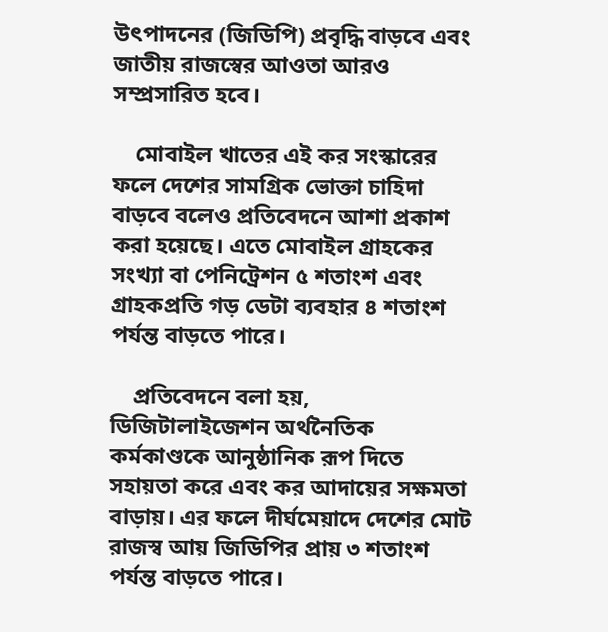উৎপাদনের (জিডিপি) প্রবৃদ্ধি বাড়বে এবং জাতীয় রাজস্বের আওতা আরও সম্প্রসারিত হবে।

    মোবাইল খাতের এই কর সংস্কারের ফলে দেশের সামগ্রিক ভোক্তা চাহিদা বাড়বে বলেও প্রতিবেদনে আশা প্রকাশ করা হয়েছে। এতে মোবাইল গ্রাহকের সংখ্যা বা পেনিট্রেশন ৫ শতাংশ এবং গ্রাহকপ্রতি গড় ডেটা ব্যবহার ৪ শতাংশ পর্যন্ত বাড়তে পারে।

    প্রতিবেদনে বলা হয়, ডিজিটালাইজেশন অর্থনৈতিক কর্মকাণ্ডকে আনুষ্ঠানিক রূপ দিতে সহায়তা করে এবং কর আদায়ের সক্ষমতা বাড়ায়। এর ফলে দীর্ঘমেয়াদে দেশের মোট রাজস্ব আয় জিডিপির প্রায় ৩ শতাংশ পর্যন্ত বাড়তে পারে।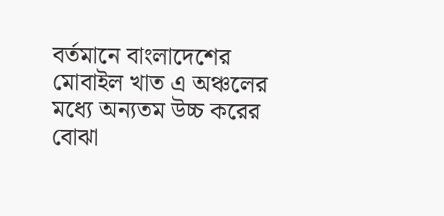বর্তমানে বাংলাদেশের মোবাইল খাত এ অঞ্চলের মধ্যে অন্যতম উচ্চ করের বোঝা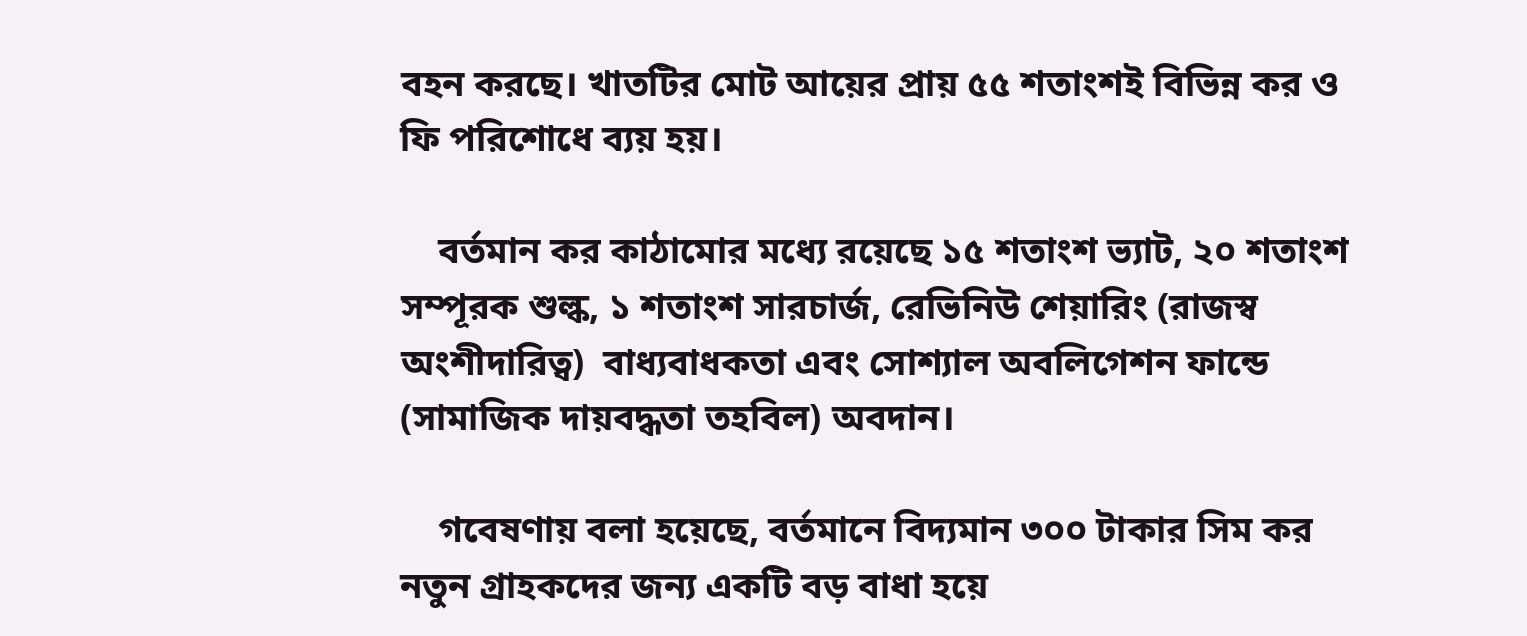বহন করছে। খাতটির মোট আয়ের প্রায় ৫৫ শতাংশই বিভিন্ন কর ও ফি পরিশোধে ব্যয় হয়।

    বর্তমান কর কাঠামোর মধ্যে রয়েছে ১৫ শতাংশ ভ্যাট, ২০ শতাংশ সম্পূরক শুল্ক, ১ শতাংশ সারচার্জ, রেভিনিউ শেয়ারিং (রাজস্ব অংশীদারিত্ব)  বাধ্যবাধকতা এবং সোশ্যাল অবলিগেশন ফান্ডে (সামাজিক দায়বদ্ধতা তহবিল) অবদান।

    গবেষণায় বলা হয়েছে, বর্তমানে বিদ্যমান ৩০০ টাকার সিম কর নতুন গ্রাহকদের জন্য একটি বড় বাধা হয়ে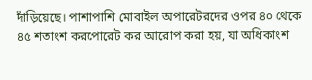দাঁড়িয়েছে। পাশাপাশি মোবাইল অপারেটরদের ওপর ৪০ থেকে ৪৫ শতাংশ করপোরেট কর আরোপ করা হয়, যা অধিকাংশ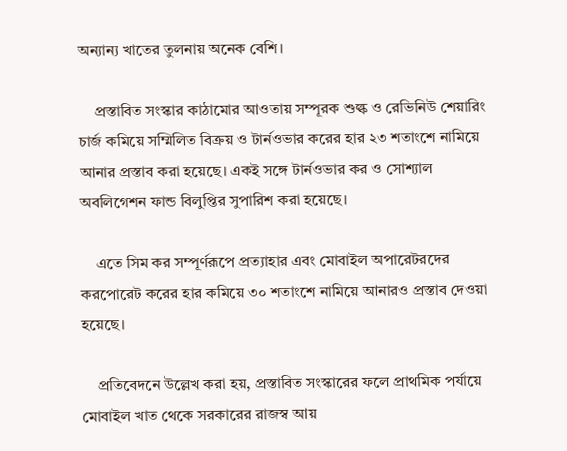অন্যান্য খাতের তুলনায় অনেক বেশি।

    প্রস্তাবিত সংস্কার কাঠামোর আওতায় সম্পূরক শুল্ক ও রেভিনিউ শেয়ারিং চার্জ কমিয়ে সম্মিলিত বিক্রয় ও টার্নওভার করের হার ২৩ শতাংশে নামিয়ে আনার প্রস্তাব করা হয়েছে। একই সঙ্গে টার্নওভার কর ও সোশ্যাল অবলিগেশন ফান্ড বিলুপ্তির সুপারিশ করা হয়েছে।

    এতে সিম কর সম্পূর্ণরূপে প্রত্যাহার এবং মোবাইল অপারেটরদের করপোরেট করের হার কমিয়ে ৩০ শতাংশে নামিয়ে আনারও প্রস্তাব দেওয়া হয়েছে।

    প্রতিবেদনে উল্লেখ করা হয়, প্রস্তাবিত সংস্কারের ফলে প্রাথমিক পর্যায়ে মোবাইল খাত থেকে সরকারের রাজস্ব আয়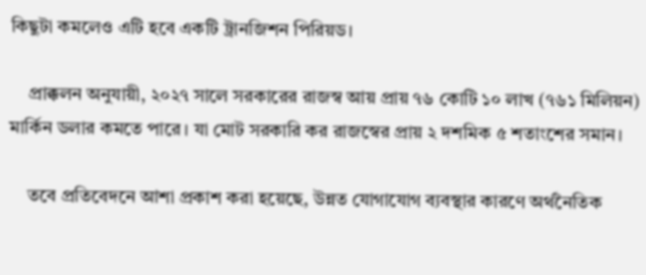কিছুটা কমলেও এটি হবে একটি ট্রানজিশন পিরিয়ড।

    প্রাক্কলন অনুযায়ী, ২০২৭ সালে সরকারের রাজস্ব আয় প্রায় ৭৬ কোটি ১০ লাখ (৭৬১ মিলিয়ন) মার্কিন ডলার কমতে পারে। যা মোট সরকারি কর রাজস্বের প্রায় ২ দশমিক ৫ শতাংশের সমান।

    তবে প্রতিবেদনে আশা প্রকাশ করা হয়েছে, উন্নত যোগাযোগ ব্যবস্থার কারণে অর্থনৈতিক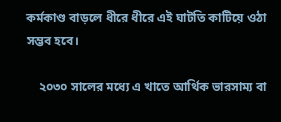কর্মকাণ্ড বাড়লে ধীরে ধীরে এই ঘাটতি কাটিয়ে ওঠা সম্ভব হবে।

    ২০৩০ সালের মধ্যে এ খাতে আর্থিক ভারসাম্য বা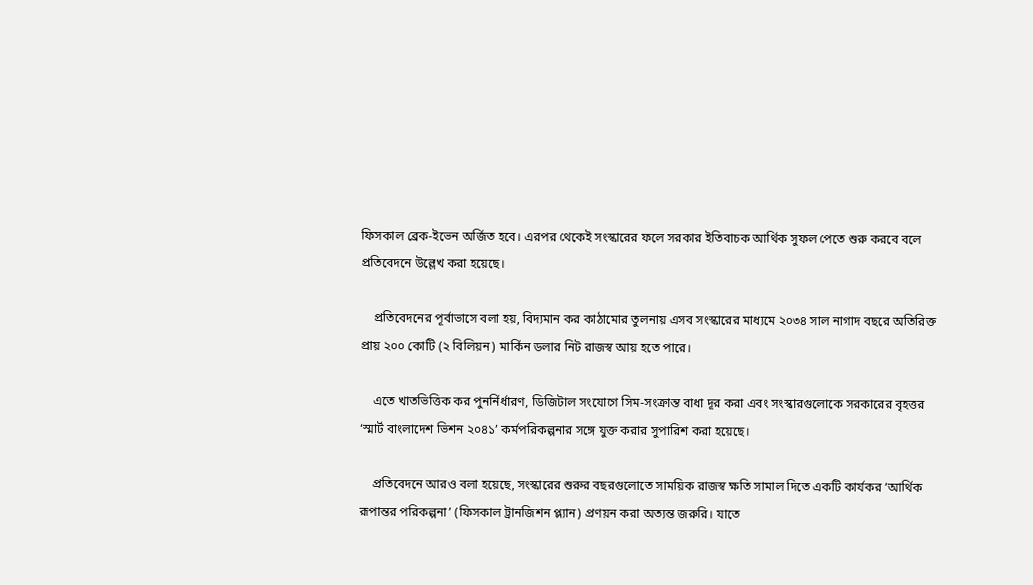ফিসকাল ব্রেক-ইভেন অর্জিত হবে। এরপর থেকেই সংস্কারের ফলে সরকার ইতিবাচক আর্থিক সুফল পেতে শুরু করবে বলে প্রতিবেদনে উল্লেখ করা হয়েছে।

    প্রতিবেদনের পূর্বাভাসে বলা হয়, বিদ্যমান কর কাঠামোর তুলনায় এসব সংস্কারের মাধ্যমে ২০৩৪ সাল নাগাদ বছরে অতিরিক্ত প্রায় ২০০ কোটি (২ বিলিয়ন) মার্কিন ডলার নিট রাজস্ব আয় হতে পারে।

    এতে খাতভিত্তিক কর পুনর্নির্ধারণ, ডিজিটাল সংযোগে সিম-সংক্রান্ত বাধা দূর করা এবং সংস্কারগুলোকে সরকারের বৃহত্তর ‘স্মার্ট বাংলাদেশ ভিশন ২০৪১’ কর্মপরিকল্পনার সঙ্গে যুক্ত করার সুপারিশ করা হয়েছে।

    প্রতিবেদনে আরও বলা হয়েছে, সংস্কারের শুরুর বছরগুলোতে সাময়িক রাজস্ব ক্ষতি সামাল দিতে একটি কার্যকর ‘আর্থিক রূপান্তর পরিকল্পনা’ (ফিসকাল ট্রানজিশন প্ল্যান) প্রণয়ন করা অত্যন্ত জরুরি। যাতে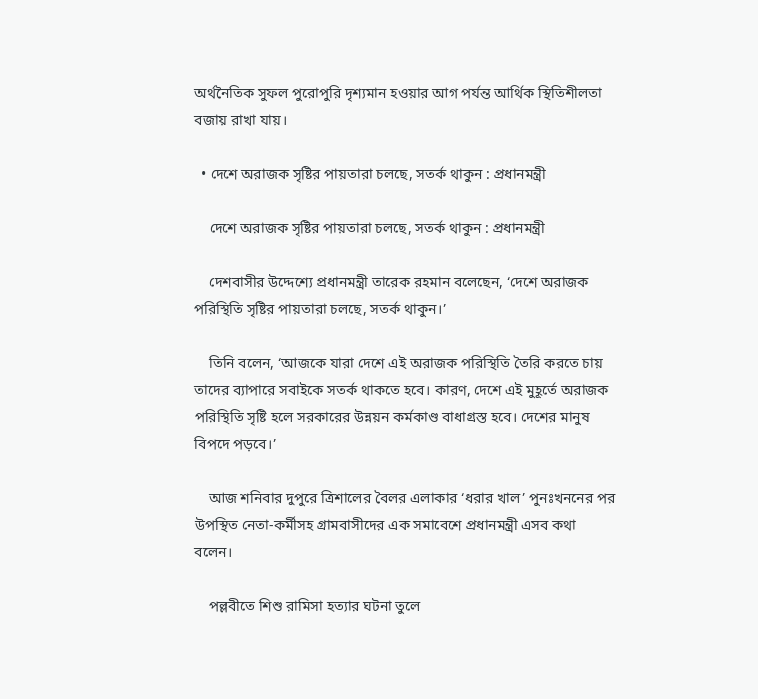অর্থনৈতিক সুফল পুরোপুরি দৃশ্যমান হওয়ার আগ পর্যন্ত আর্থিক স্থিতিশীলতা বজায় রাখা যায়।

  • দেশে অরাজক সৃষ্টির পায়তারা চলছে, সতর্ক থাকুন : প্রধানমন্ত্রী

    দেশে অরাজক সৃষ্টির পায়তারা চলছে, সতর্ক থাকুন : প্রধানমন্ত্রী

    দেশবাসীর উদ্দেশ্যে প্রধানমন্ত্রী তারেক রহমান বলেছেন, ‘দেশে অরাজক পরিস্থিতি সৃষ্টির পায়তারা চলছে, সতর্ক থাকুন।’

    তিনি বলেন, ‘আজকে যারা দেশে এই অরাজক পরিস্থিতি তৈরি করতে চায় তাদের ব্যাপারে সবাইকে সতর্ক থাকতে হবে। কারণ, দেশে এই মুহূর্তে অরাজক পরিস্থিতি সৃষ্টি হলে সরকারের উন্নয়ন কর্মকাণ্ড বাধাগ্রস্ত হবে। দেশের মানুষ বিপদে পড়বে।’

    আজ শনিবার দুপুরে ত্রিশালের বৈলর এলাকার ‘ধরার খাল’ পুনঃখননের পর উপস্থিত নেতা-কর্মীসহ গ্রামবাসীদের এক সমাবেশে প্রধানমন্ত্রী এসব কথা বলেন।

    পল্লবীতে শিশু রামিসা হত্যার ঘটনা তুলে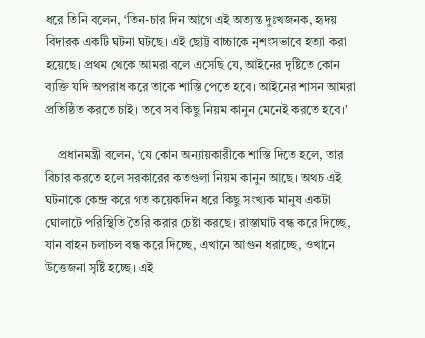ধরে তিনি বলেন, ‘তিন-চার দিন আগে এই অত্যন্ত দুঃখজনক, হৃদয় বিদারক একটি ঘটনা ঘটছে। এই ছোট্ট বাচ্চাকে নৃশংসভাবে হত্যা করা হয়েছে। প্রথম থেকে আমরা বলে এসেছি যে, আইনের দৃষ্টিতে কোন ব্যক্তি যদি অপরাধ করে তাকে শাস্তি পেতে হবে। আইনের শাসন আমরা প্রতিষ্ঠিত করতে চাই। তবে সব কিছু নিয়ম কানুন মেনেই করতে হবে।’

    প্রধানমন্ত্রী বলেন, ‘যে কোন অন্যায়কারীকে শাস্তি দিতে হলে, তার বিচার করতে হলে সরকারের কতগুলা নিয়ম কানুন আছে। অথচ এই ঘটনাকে কেন্দ্র করে গত কয়েকদিন ধরে কিছু সংখ্যক মানুষ একটা ঘোলাটে পরিস্থিতি তৈরি করার চেষ্টা করছে। রাস্তাঘাট বন্ধ করে দিচ্ছে, যান বাহন চলাচল বন্ধ করে দিচ্ছে, এখানে আগুন ধরাচ্ছে, ওখানে উত্তেজনা সৃষ্টি হচ্ছে। এই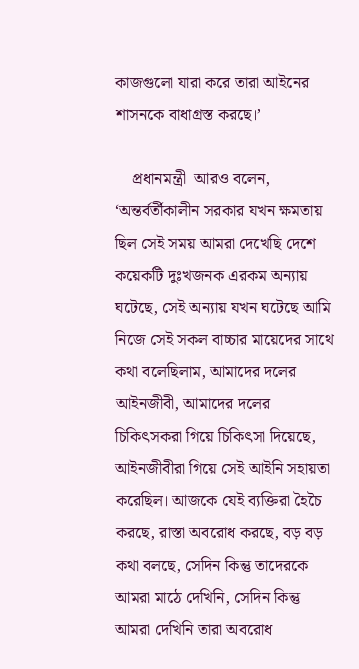কাজগুলো যারা করে তারা আইনের শাসনকে বাধাগ্রস্ত করছে।’

    প্রধানমন্ত্রী  আরও বলেন, ‘অন্তর্বর্তীকালীন সরকার যখন ক্ষমতায় ছিল সেই সময় আমরা দেখেছি দেশে কয়েকটি দুঃখজনক এরকম অন্যায় ঘটেছে, সেই অন্যায় যখন ঘটেছে আমি নিজে সেই সকল বাচ্চার মায়েদের সাথে কথা বলেছিলাম, আমাদের দলের আইনজীবী, আমাদের দলের চিকিৎসকরা গিয়ে চিকিৎসা দিয়েছে, আইনজীবীরা গিয়ে সেই আইনি সহায়তা করেছিল। আজকে যেই ব্যক্তিরা হৈচৈ করছে, রাস্তা অবরোধ করছে, বড় বড় কথা বলছে, সেদিন কিন্তু তাদেরকে আমরা মাঠে দেখিনি, সেদিন কিন্তু আমরা দেখিনি তারা অবরোধ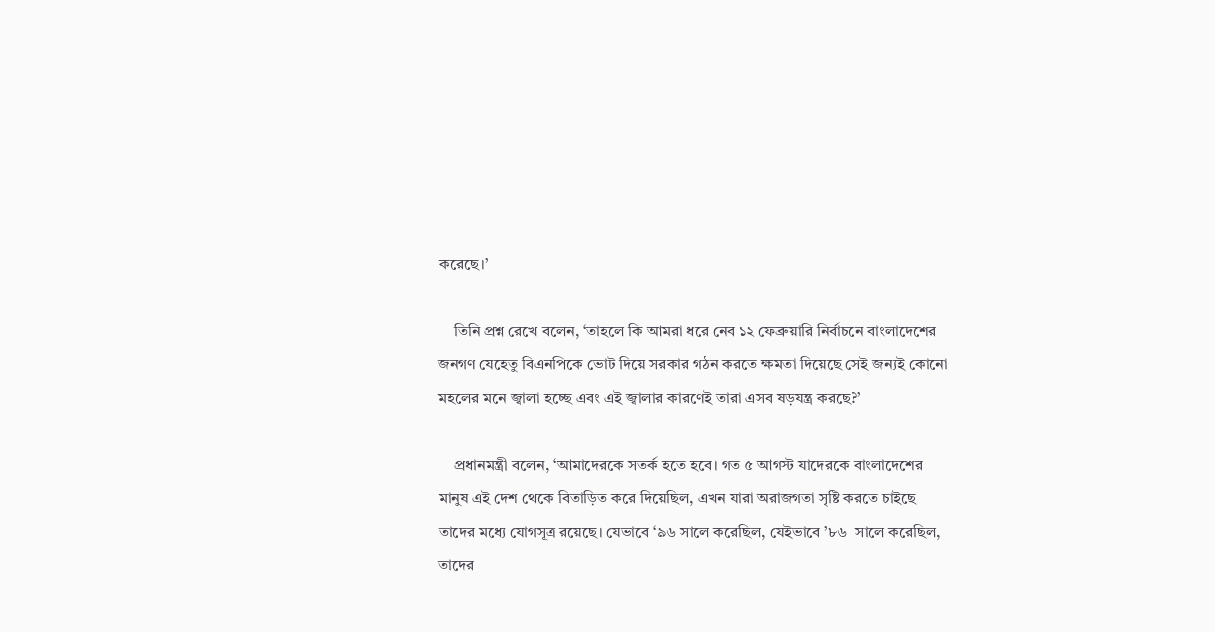করেছে।’

    তিনি প্রশ্ন রেখে বলেন, ‘তাহলে কি আমরা ধরে নেব ১২ ফেব্রুয়ারি নির্বাচনে বাংলাদেশের জনগণ যেহেতু বিএনপিকে ভোট দিয়ে সরকার গঠন করতে ক্ষমতা দিয়েছে সেই জন্যই কোনো মহলের মনে জ্বালা হচ্ছে এবং এই জ্বালার কারণেই তারা এসব ষড়যন্ত্র করছে?’

    প্রধানমন্ত্রী বলেন, ‘আমাদেরকে সতর্ক হতে হবে। গত ৫ আগস্ট যাদেরকে বাংলাদেশের মানুষ এই দেশ থেকে বিতাড়িত করে দিয়েছিল, এখন যারা অরাজগতা সৃষ্টি করতে চাইছে তাদের মধ্যে যোগসূত্র রয়েছে। যেভাবে ‘৯৬ সালে করেছিল, যেইভাবে ’৮৬  সালে করেছিল, তাদের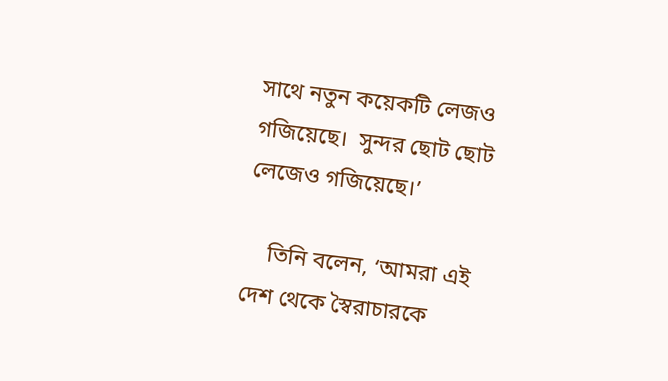সাথে নতুন কয়েকটি লেজও গজিয়েছে।  সুন্দর ছোট ছোট লেজেও গজিয়েছে।’

    তিনি বলেন, ‘আমরা এই দেশ থেকে স্বৈরাচারকে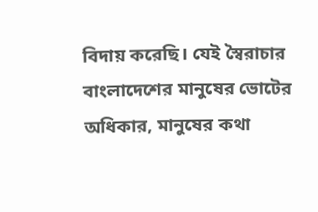বিদায় করেছি। যেই স্বৈরাচার বাংলাদেশের মানুষের ভোটের অধিকার, মানুষের কথা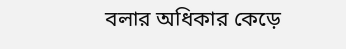বলার অধিকার কেড়ে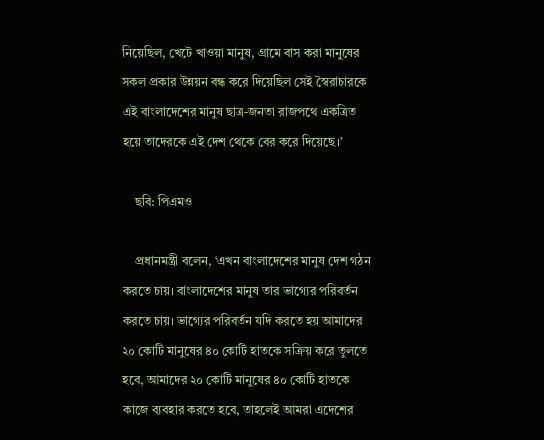নিয়েছিল, খেটে খাওয়া মানুষ, গ্রামে বাস করা মানুষের সকল প্রকার উন্নয়ন বন্ধ করে দিয়েছিল সেই স্বৈরাচারকে এই বাংলাদেশের মানুষ ছাত্র-জনতা রাজপথে একত্রিত হয়ে তাদেরকে এই দেশ থেকে বের করে দিয়েছে।’

    ছবি: পিএমও

    প্রধানমন্ত্রী বলেন, ‘এখন বাংলাদেশের মানুষ দেশ গঠন করতে চায়। বাংলাদেশের মানুষ তার ভাগ্যের পরিবর্তন করতে চায়। ভাগ্যের পরিবর্তন যদি করতে হয় আমাদের ২০ কোটি মানুষের ৪০ কোটি হাতকে সক্রিয় করে তুলতে হবে, আমাদের ২০ কোটি মানুষের ৪০ কোটি হাতকে কাজে ব্যবহার করতে হবে, তাহলেই আমরা এদেশের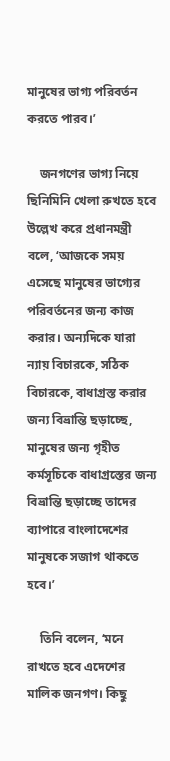মানুষের ভাগ্য পরিবর্তন করতে পারব।’

    জনগণের ভাগ্য নিয়ে ছিনিমিনি খেলা রুখতে হবে উল্লেখ করে প্রধানমন্ত্রী বলে, ‘আজকে সময় এসেছে মানুষের ভাগ্যের পরিবর্তনের জন্য কাজ করার। অন্যদিকে যারা ন্যায় বিচারকে, সঠিক বিচারকে, বাধাগ্রস্ত করার জন্য বিভ্রান্তি ছড়াচ্ছে, মানুষের জন্য গৃহীত কর্মসূচিকে বাধাগ্রস্তের জন্য বিভ্রান্তি ছড়াচ্ছে তাদের ব্যাপারে বাংলাদেশের মানুষকে সজাগ থাকতে হবে।’

    তিনি বলেন, ‘মনে রাখতে হবে এদেশের মালিক জনগণ। কিছু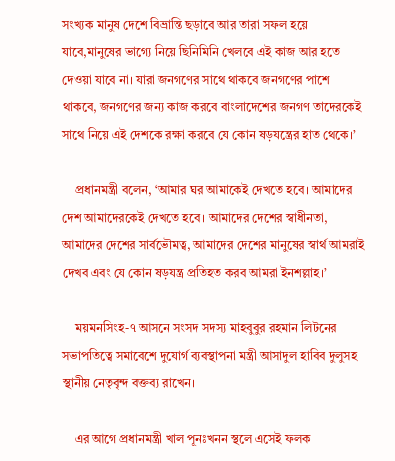সংখ্যক মানুষ দেশে বিভ্রান্তি ছড়াবে আর তারা সফল হয়ে যাবে,মানুষের ভাগ্যে নিয়ে ছিনিমিনি খেলবে এই কাজ আর হতে দেওয়া যাবে না। যারা জনগণের সাথে থাকবে জনগণের পাশে থাকবে, জনগণের জন্য কাজ করবে বাংলাদেশের জনগণ তাদেরকেই সাথে নিয়ে এই দেশকে রক্ষা করবে যে কোন ষড়যন্ত্রের হাত থেকে।’

    প্রধানমন্ত্রী বলেন, ‘আমার ঘর আমাকেই দেখতে হবে। আমাদের দেশ আমাদেরকেই দেখতে হবে। আমাদের দেশের স্বাধীনতা, আমাদের দেশের সার্বভৌমত্ব, আমাদের দেশের মানুষের স্বার্থ আমরাই দেখব এবং যে কোন ষড়যন্ত্র প্রতিহত করব আমরা ইনশল্লাহ।’

    ময়মনসিংহ-৭ আসনে সংসদ সদস্য মাহবুবুর রহমান লিটনের সভাপতিত্বে সমাবেশে দুযোর্গ ব্যবস্থাপনা মন্ত্রী আসাদুল হাবিব দুলুসহ স্থানীয় নেতৃবৃন্দ বক্তব্য রাখেন।

    এর আগে প্রধানমন্ত্রী খাল পূনঃখনন স্থলে এসেই ফলক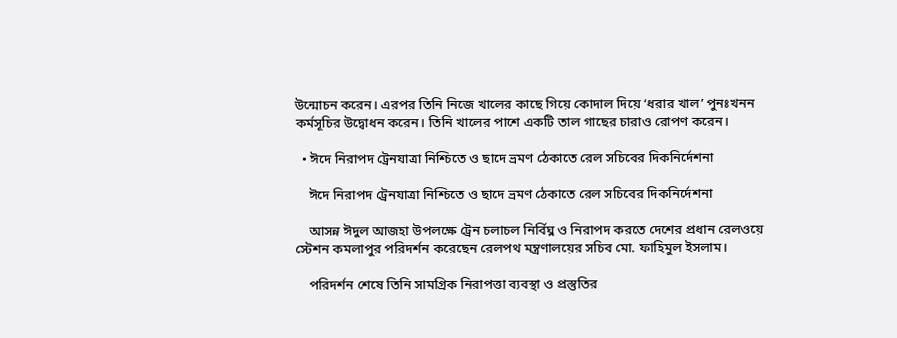উন্মোচন করেন। এরপর তিনি নিজে খালের কাছে গিয়ে কোদাল দিয়ে ‘ধরার খাল’ পুনঃখনন কর্মসূচির উদ্বোধন করেন। তিনি খালের পাশে একটি তাল গাছের চারাও রোপণ করেন।

  • ঈদে নিরাপদ ট্রেনযাত্রা নিশ্চিতে ও ছাদে ভ্রমণ ঠেকাতে রেল সচিবের দিকনির্দেশনা

    ঈদে নিরাপদ ট্রেনযাত্রা নিশ্চিতে ও ছাদে ভ্রমণ ঠেকাতে রেল সচিবের দিকনির্দেশনা

    আসন্ন ঈদুল আজহা উপলক্ষে ট্রেন চলাচল নির্বিঘ্ন ও নিরাপদ করতে দেশের প্রধান রেলওয়ে স্টেশন কমলাপুর পরিদর্শন করেছেন রেলপথ মন্ত্রণালয়ের সচিব মো. ফাহিমুল ইসলাম।

    পরিদর্শন শেষে তিনি সামগ্রিক নিরাপত্তা ব্যবস্থা ও প্রস্তুতির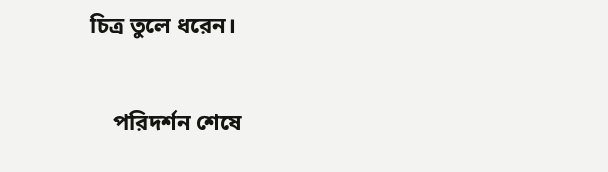চিত্র তুলে ধরেন।

    পরিদর্শন শেষে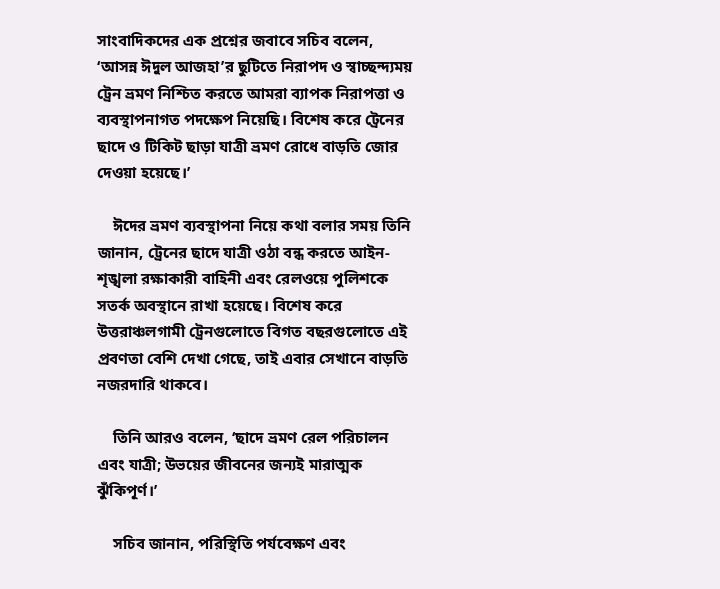সাংবাদিকদের এক প্রশ্নের জবাবে সচিব বলেন, ‘আসন্ন ঈদুল আজহা’র ছুটিতে নিরাপদ ও স্বাচ্ছন্দ্যময় ট্রেন ভ্রমণ নিশ্চিত করতে আমরা ব্যাপক নিরাপত্তা ও ব্যবস্থাপনাগত পদক্ষেপ নিয়েছি। বিশেষ করে ট্রেনের ছাদে ও টিকিট ছাড়া যাত্রী ভ্রমণ রোধে বাড়তি জোর দেওয়া হয়েছে।’

    ঈদের ভ্রমণ ব্যবস্থাপনা নিয়ে কথা বলার সময় তিনি জানান, ট্রেনের ছাদে যাত্রী ওঠা বন্ধ করতে আইন-শৃঙ্খলা রক্ষাকারী বাহিনী এবং রেলওয়ে পুলিশকে সতর্ক অবস্থানে রাখা হয়েছে। বিশেষ করে উত্তরাঞ্চলগামী ট্রেনগুলোতে বিগত বছরগুলোতে এই প্রবণতা বেশি দেখা গেছে, তাই এবার সেখানে বাড়তি নজরদারি থাকবে।

    তিনি আরও বলেন, ‘ছাদে ভ্রমণ রেল পরিচালন এবং যাত্রী; উভয়ের জীবনের জন্যই মারাত্মক ঝুঁকিপূর্ণ।’

    সচিব জানান, পরিস্থিতি পর্যবেক্ষণ এবং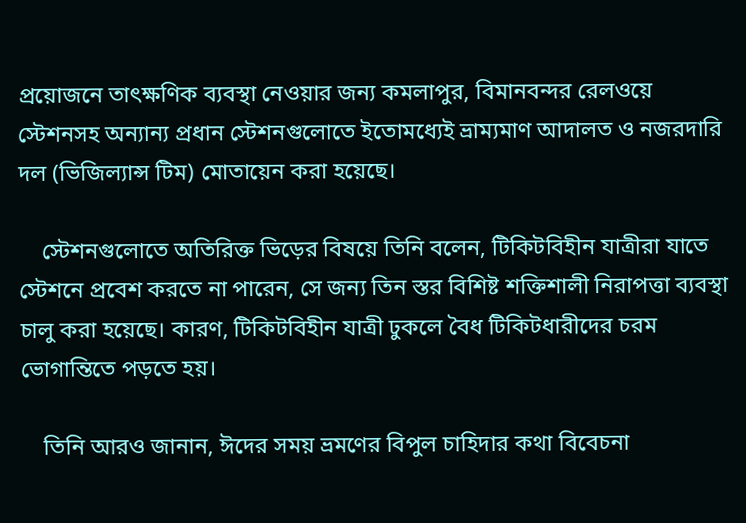প্রয়োজনে তাৎক্ষণিক ব্যবস্থা নেওয়ার জন্য কমলাপুর, বিমানবন্দর রেলওয়ে স্টেশনসহ অন্যান্য প্রধান স্টেশনগুলোতে ইতোমধ্যেই ভ্রাম্যমাণ আদালত ও নজরদারি দল (ভিজিল্যান্স টিম) মোতায়েন করা হয়েছে।

    স্টেশনগুলোতে অতিরিক্ত ভিড়ের বিষয়ে তিনি বলেন, টিকিটবিহীন যাত্রীরা যাতে স্টেশনে প্রবেশ করতে না পারেন, সে জন্য তিন স্তর বিশিষ্ট শক্তিশালী নিরাপত্তা ব্যবস্থা চালু করা হয়েছে। কারণ, টিকিটবিহীন যাত্রী ঢুকলে বৈধ টিকিটধারীদের চরম ভোগান্তিতে পড়তে হয়।

    তিনি আরও জানান, ঈদের সময় ভ্রমণের বিপুল চাহিদার কথা বিবেচনা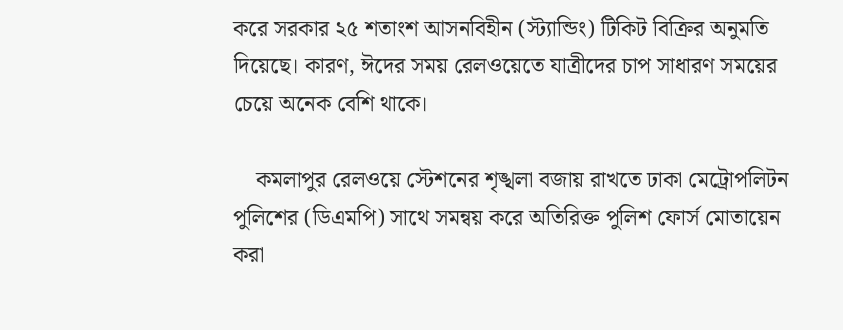করে সরকার ২৫ শতাংশ আসনবিহীন (স্ট্যান্ডিং) টিকিট বিক্রির অনুমতি দিয়েছে। কারণ, ঈদের সময় রেলওয়েতে যাত্রীদের চাপ সাধারণ সময়ের চেয়ে অনেক বেশি থাকে।

    কমলাপুর রেলওয়ে স্টেশনের শৃঙ্খলা বজায় রাখতে ঢাকা মেট্রোপলিটন পুলিশের (ডিএমপি) সাথে সমন্বয় করে অতিরিক্ত পুলিশ ফোর্স মোতায়েন করা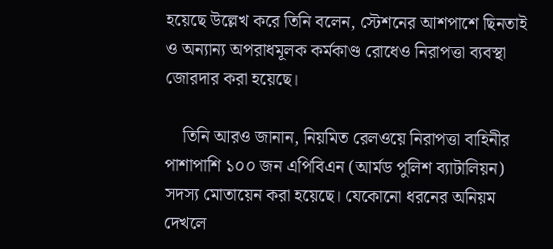হয়েছে উল্লেখ করে তিনি বলেন, স্টেশনের আশপাশে ছিনতাই ও অন্যান্য অপরাধমূলক কর্মকাণ্ড রোধেও নিরাপত্তা ব্যবস্থা জোরদার করা হয়েছে।

    তিনি আরও জানান, নিয়মিত রেলওয়ে নিরাপত্তা বাহিনীর পাশাপাশি ১০০ জন এপিবিএন (আর্মড পুলিশ ব্যাটালিয়ন) সদস্য মোতায়েন করা হয়েছে। যেকোনো ধরনের অনিয়ম দেখলে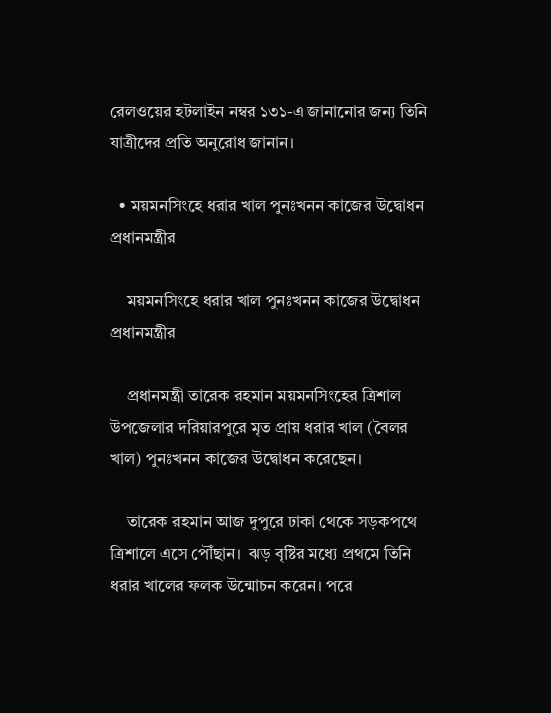রেলওয়ের হটলাইন নম্বর ১৩১-এ জানানোর জন্য তিনি যাত্রীদের প্রতি অনুরোধ জানান।

  • ময়মনসিংহে ধরার খাল পুনঃখনন কাজের উদ্বোধন প্রধানমন্ত্রীর

    ময়মনসিংহে ধরার খাল পুনঃখনন কাজের উদ্বোধন প্রধানমন্ত্রীর

    প্রধানমন্ত্রী তারেক রহমান ময়মনসিংহের ত্রিশাল উপজেলার দরিয়ারপুরে মৃত প্রায় ধরার খাল (বৈলর খাল) পুনঃখনন কাজের উদ্বোধন করেছেন।

    তারেক রহমান আজ দুপুরে ঢাকা থেকে সড়কপথে ত্রিশালে এসে পৌঁছান।  ঝড় বৃষ্টির মধ্যে প্রথমে তিনি ধরার খালের ফলক উন্মোচন করেন। পরে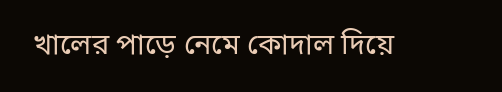খালের পাড়ে নেমে কোদাল দিয়ে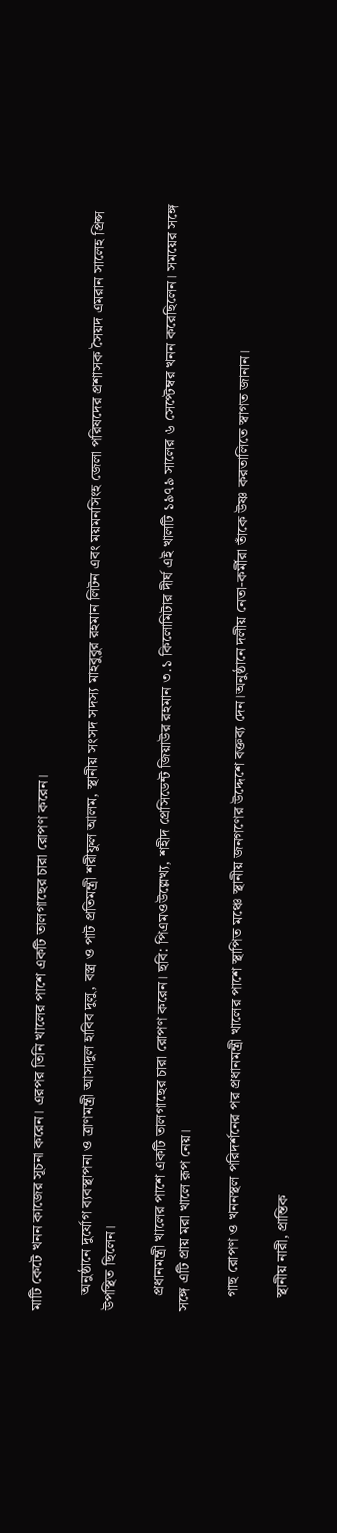মাটি কেটে খনন কাজের সূচনা করেন। এরপর তিনি খালের পাশে একটি তালগাছের চারা রোপণ করেন।

    অনুষ্ঠানে দুর্যোগ ব্যবস্থাপনা ও ত্রাণমন্ত্রী আসাদুল হাবিব দুলু, বস্ত্র ও পাট প্রতিমন্ত্রী শরীফুল আলম, স্থানীয় সংসদ সদস্য মাহবুবুর রহমান লিটন এবং ময়মনসিংহ জেলা পরিষদের প্রশাসক সৈয়দ এমরান সালেহ প্রিন্স উপস্থিত ছিলেন।

    প্রধানমন্ত্রী খালের পাশে একটি তালগাছের চারা রোপণ করেন। ছবি: পিএমওউল্লেখ্য, শহীদ প্রেসিডেন্ট জিয়াউর রহমান ৩.১ কিলোমিটার দীর্ঘ এই খালটি ১৯৭৯ সালের ৬ সেপ্টেম্বর খনন করেছিলেন। সময়ের সঙ্গে সঙ্গে এটি প্রায় মরা খালে রূপ নেয়।

    গাছ রোপণ ও খননস্থল পরিদর্শনের পর প্রধানমন্ত্রী খালের পাশে স্থাপিত মঞ্চে স্থানীয় জনগণের উদ্দেশে বক্তব্য দেন।অনুষ্ঠানে দলীয় নেতা-কর্মীরা তাঁকে উষ্ণ করতালিতে স্বাগত জানান।

    স্থানীয় নারী, প্রান্তিক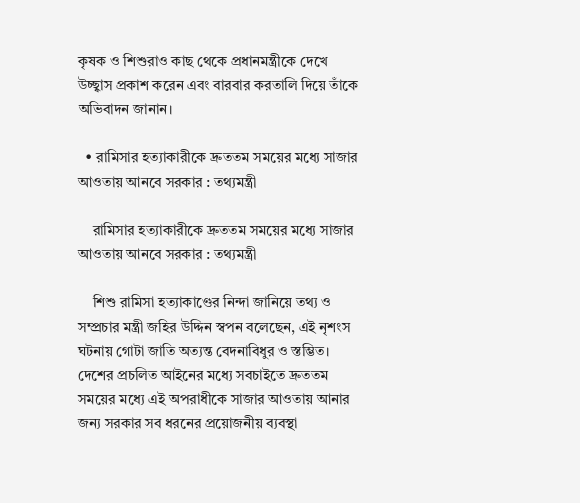কৃষক ও শিশুরাও কাছ থেকে প্রধানমন্ত্রীকে দেখে উচ্ছ্বাস প্রকাশ করেন এবং বারবার করতালি দিয়ে তাঁকে অভিবাদন জানান।

  • রামিসার হত্যাকারীকে দ্রুততম সময়ের মধ্যে সাজার আওতায় আনবে সরকার : তথ্যমন্ত্রী

    রামিসার হত্যাকারীকে দ্রুততম সময়ের মধ্যে সাজার আওতায় আনবে সরকার : তথ্যমন্ত্রী

    শিশু রামিসা হত্যাকাণ্ডের নিন্দা জানিয়ে তথ্য ও সম্প্রচার মন্ত্রী জহির উদ্দিন স্বপন বলেছেন, এই নৃশংস ঘটনায় গোটা জাতি অত্যন্ত বেদনাবিধুর ও স্তম্ভিত। দেশের প্রচলিত আইনের মধ্যে সবচাইতে দ্রুততম সময়ের মধ্যে এই অপরাধীকে সাজার আওতায় আনার জন্য সরকার সব ধরনের প্রয়োজনীয় ব্যবস্থা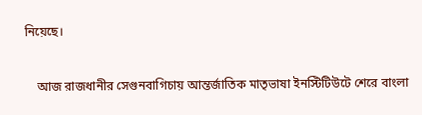নিয়েছে।

    আজ রাজধানীর সেগুনবাগিচায় আন্তর্জাতিক মাতৃভাষা ইনস্টিটিউটে শেরে বাংলা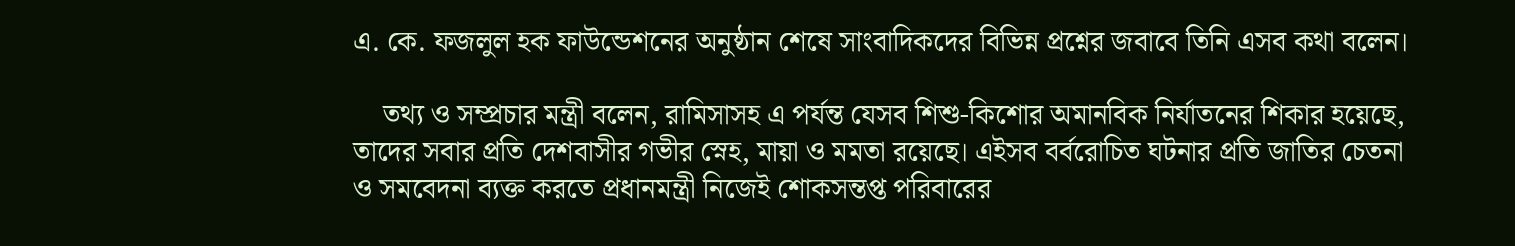এ. কে. ফজলুল হক ফাউন্ডেশনের অনুষ্ঠান শেষে সাংবাদিকদের বিভিন্ন প্রশ্নের জবাবে তিনি এসব কথা বলেন।

    তথ্য ও সম্প্রচার মন্ত্রী বলেন, রামিসাসহ এ পর্যন্ত যেসব শিশু-কিশোর অমানবিক নির্যাতনের শিকার হয়েছে, তাদের সবার প্রতি দেশবাসীর গভীর স্নেহ, মায়া ও মমতা রয়েছে। এইসব বর্বরোচিত ঘটনার প্রতি জাতির চেতনা ও সমবেদনা ব্যক্ত করতে প্রধানমন্ত্রী নিজেই শোকসন্তপ্ত পরিবারের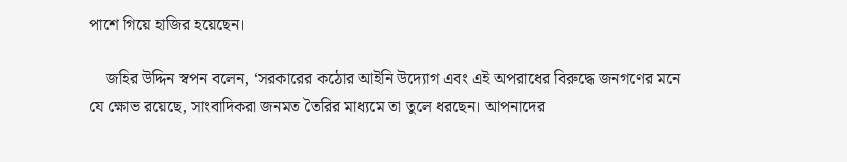পাশে গিয়ে হাজির হয়েছেন।

    জহির উদ্দিন স্বপন বলেন, ‘সরকারের কঠোর আইনি উদ্যোগ এবং এই অপরাধের বিরুদ্ধে জনগণের মনে যে ক্ষোভ রয়েছে, সাংবাদিকরা জনমত তৈরির মাধ্যমে তা তুলে ধরছেন। আপনাদের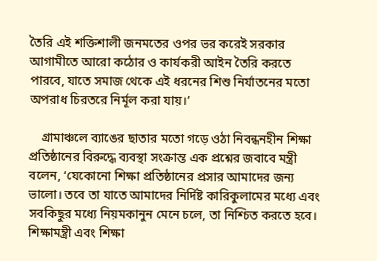তৈরি এই শক্তিশালী জনমতের ওপর ভর করেই সরকার আগামীতে আরো কঠোর ও কার্যকরী আইন তৈরি করতে পারবে, যাতে সমাজ থেকে এই ধরনের শিশু নির্যাতনের মতো অপরাধ চিরতরে নির্মূল করা যায়।’

    গ্রামাঞ্চলে ব্যাঙের ছাতার মতো গড়ে ওঠা নিবন্ধনহীন শিক্ষা প্রতিষ্ঠানের বিরুদ্ধে ব্যবস্থা সংক্রান্ত এক প্রশ্নের জবাবে মন্ত্রী বলেন, ‘যেকোনো শিক্ষা প্রতিষ্ঠানের প্রসার আমাদের জন্য ভালো। তবে তা যাতে আমাদের নির্দিষ্ট কারিকুলামের মধ্যে এবং সবকিছুর মধ্যে নিয়মকানুন মেনে চলে, তা নিশ্চিত করতে হবে। শিক্ষামন্ত্রী এবং শিক্ষা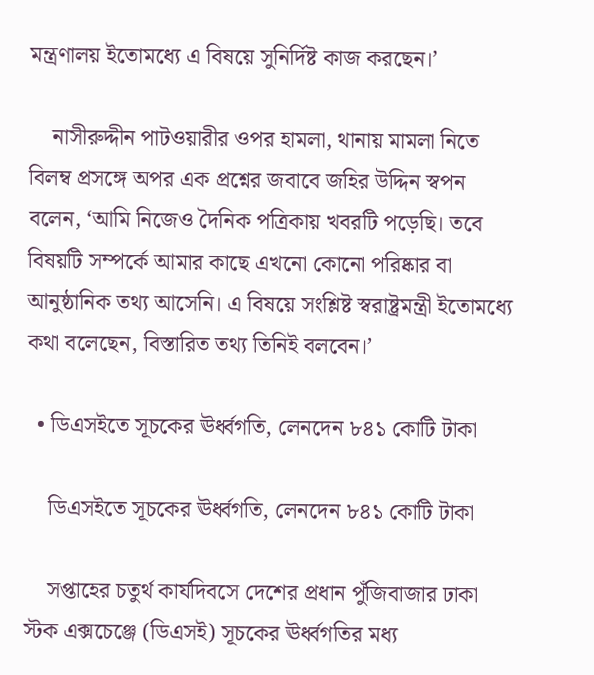মন্ত্রণালয় ইতোমধ্যে এ বিষয়ে সুনির্দিষ্ট কাজ করছেন।’

    নাসীরুদ্দীন পাটওয়ারীর ওপর হামলা, থানায় মামলা নিতে বিলম্ব প্রসঙ্গে অপর এক প্রশ্নের জবাবে জহির উদ্দিন স্বপন বলেন, ‘আমি নিজেও দৈনিক পত্রিকায় খবরটি পড়েছি। তবে বিষয়টি সম্পর্কে আমার কাছে এখনো কোনো পরিষ্কার বা আনুষ্ঠানিক তথ্য আসেনি। এ বিষয়ে সংশ্লিষ্ট স্বরাষ্ট্রমন্ত্রী ইতোমধ্যে কথা বলেছেন, বিস্তারিত তথ্য তিনিই বলবেন।’

  • ডিএসইতে সূচকের ঊর্ধ্বগতি, লেনদেন ৮৪১ কোটি টাকা

    ডিএসইতে সূচকের ঊর্ধ্বগতি, লেনদেন ৮৪১ কোটি টাকা

    সপ্তাহের চতুর্থ কার্যদিবসে দেশের প্রধান পুঁজিবাজার ঢাকা স্টক এক্সচেঞ্জে (ডিএসই) সূচকের ঊর্ধ্বগতির মধ্য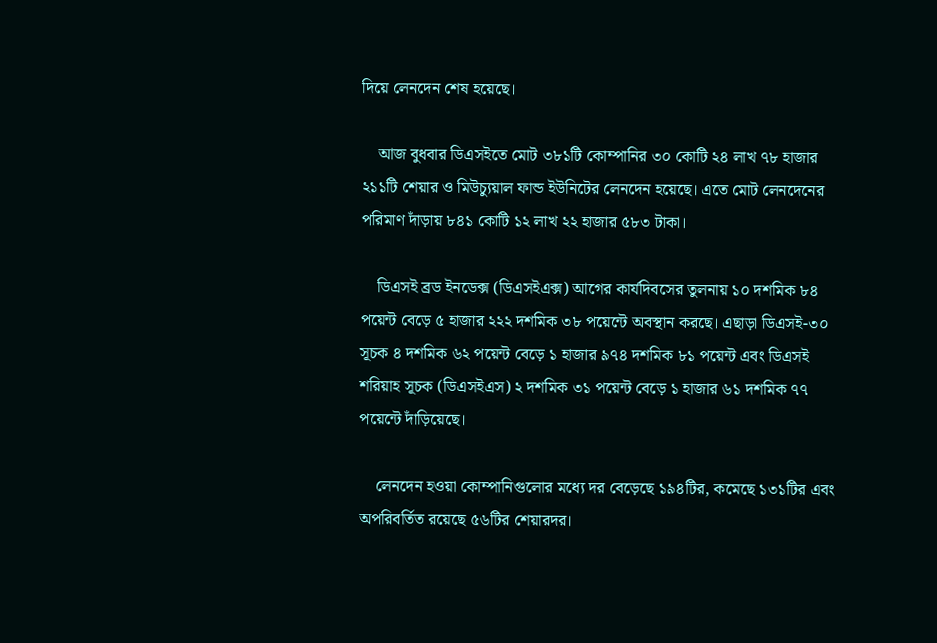দিয়ে লেনদেন শেষ হয়েছে।

    আজ বুধবার ডিএসইতে মোট ৩৮১টি কোম্পানির ৩০ কোটি ২৪ লাখ ৭৮ হাজার ২১১টি শেয়ার ও মিউচ্যুয়াল ফান্ড ইউনিটের লেনদেন হয়েছে। এতে মোট লেনদেনের পরিমাণ দাঁড়ায় ৮৪১ কোটি ১২ লাখ ২২ হাজার ৫৮৩ টাকা।

    ডিএসই ব্রড ইনডেক্স (ডিএসইএক্স) আগের কার্যদিবসের তুলনায় ১০ দশমিক ৮৪ পয়েন্ট বেড়ে ৫ হাজার ২২২ দশমিক ৩৮ পয়েন্টে অবস্থান করছে। এছাড়া ডিএসই-৩০ সূচক ৪ দশমিক ৬২ পয়েন্ট বেড়ে ১ হাজার ৯৭৪ দশমিক ৮১ পয়েন্ট এবং ডিএসই শরিয়াহ সূচক (ডিএসইএস) ২ দশমিক ৩১ পয়েন্ট বেড়ে ১ হাজার ৬১ দশমিক ৭৭ পয়েন্টে দাঁড়িয়েছে।

    লেনদেন হওয়া কোম্পানিগুলোর মধ্যে দর বেড়েছে ১৯৪টির, কমেছে ১৩১টির এবং অপরিবর্তিত রয়েছে ৫৬টির শেয়ারদর।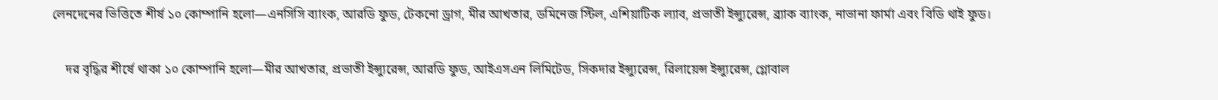লেনদেনের ভিত্তিতে শীর্ষ ১০ কোম্পানি হলো—এনসিসি ব্যাংক, আরডি ফুড, টেকনো ড্রাগ, মীর আখতার, ডমিনেজ স্টিল, এশিয়াটিক ল্যাব, প্রভাতী ইন্স্যুরেন্স, ব্র্যাক ব্যাংক, নাভানা ফার্মা এবং বিডি থাই ফুড।

    দর বৃদ্ধির শীর্ষে থাকা ১০ কোম্পানি হলো—মীর আখতার, প্রভাতী ইন্স্যুরেন্স, আরডি ফুড, আইএসএন লিমিটেড, সিকদার ইন্স্যুরেন্স, রিলায়েন্স ইন্স্যুরেন্স, গ্লোবাল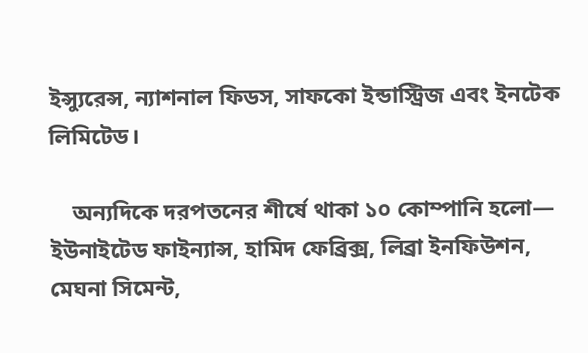ইন্স্যুরেন্স, ন্যাশনাল ফিডস, সাফকো ইন্ডাস্ট্রিজ এবং ইনটেক লিমিটেড।

    অন্যদিকে দরপতনের শীর্ষে থাকা ১০ কোম্পানি হলো— ইউনাইটেড ফাইন্যান্স, হামিদ ফেব্রিক্স, লিব্রা ইনফিউশন, মেঘনা সিমেন্ট,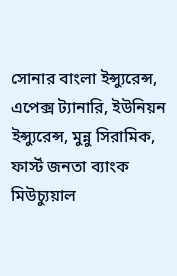সোনার বাংলা ইন্স্যুরেন্স, এপেক্স ট্যানারি, ইউনিয়ন ইন্স্যুরেন্স, মুন্নু সিরামিক, ফার্স্ট জনতা ব্যাংক মিউচ্যুয়াল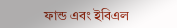ফান্ড এবং ইবিএল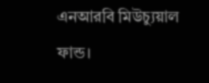এনআরবি মিউচ্যুয়াল ফান্ড।